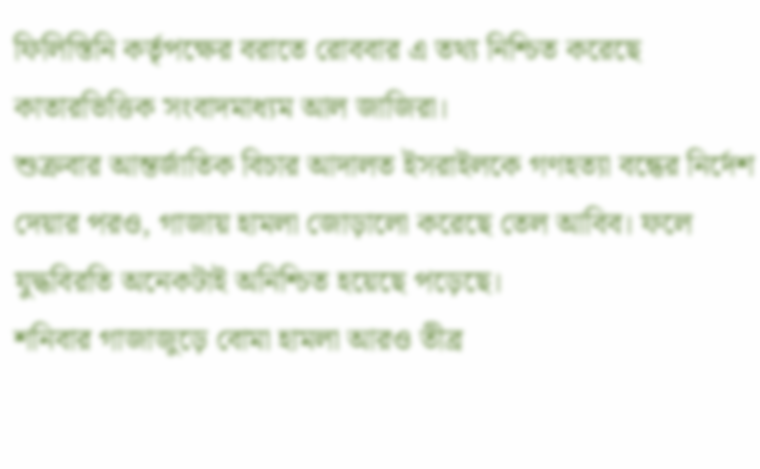ফিলিস্তিনি কর্তৃপক্ষের বরাতে রোববার এ তথ্য নিশ্চিত করেছে কাতারভিত্তিক সংবাদমাধ্যম আল জাজিরা।
শুক্রবার আন্তর্জাতিক বিচার আদালত ইসরাইলকে গণহত্যা বন্ধের নির্দেশ দেয়ার পরও, গাজায় হামলা জোড়ালো করেছে তেল আবিব। ফলে যুদ্ধবিরতি অনেকটাই অনিশ্চিত হয়েছে পড়েছে।
শনিবার গাজাজুড়ে বোমা হামলা আরও তীব্র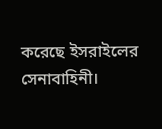করেছে ইসরাইলের সেনাবাহিনী।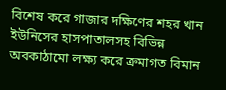বিশেষ করে গাজার দক্ষিণের শহর খান ইউনিসের হাসপাতালসহ বিভিন্ন অবকাঠামো লক্ষ্য করে ক্রমাগত বিমান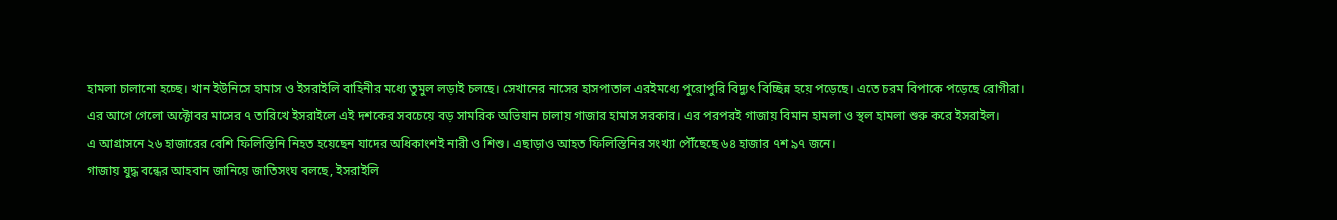হামলা চালানো হচ্ছে। খান ইউনিসে হামাস ও ইসরাইলি বাহিনীর মধ্যে তুমুল লড়াই চলছে। সেখানের নাসের হাসপাতাল এরইমধ্যে পুরোপুরি বিদ্যুৎ বিচ্ছিন্ন হয়ে পড়েছে। এতে চরম বিপাকে পড়েছে রোগীরা।
এর আগে গেলো অক্টোবর মাসের ৭ তারিখে ইসরাইলে এই দশকের সবচেয়ে বড় সামরিক অভিযান চালায় গাজার হামাস সরকার। এর পরপরই গাজায় বিমান হামলা ও স্থল হামলা শুরু করে ইসরাইল।
এ আগ্রাসনে ২৬ হাজারের বেশি ফিলিস্তিনি নিহত হয়েছেন যাদের অধিকাংশই নারী ও শিশু। এছাড়াও আহত ফিলিস্তিনির সংখ্যা পৌঁছেছে ৬৪ হাজার ৭শ ৯৭ জনে।
গাজায় যুদ্ধ বন্ধের আহবান জানিয়ে জাতিসংঘ বলছে, ইসরাইলি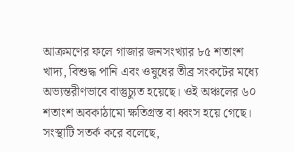আক্রমণের ফলে গাজার জনসংখ্যার ৮৫ শতাংশ খাদ্য, বিশুদ্ধ পানি এবং ওষুধের তীব্র সংকটের মধ্যে অভ্যন্তরীণভাবে বাস্তুচ্যুত হয়েছে। ওই অঞ্চলের ৬০ শতাংশ অবকাঠামো ক্ষতিগ্রস্ত বা ধ্বংস হয়ে গেছে।
সংস্থাটি সতর্ক করে বলেছে,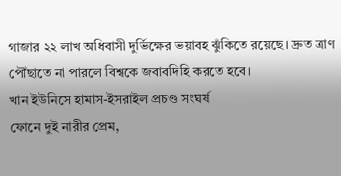গাজার ২২ লাখ অধিবাসী দুর্ভিক্ষের ভয়াবহ ঝুঁকিতে রয়েছে। দ্রুত ত্রাণ পৌঁছাতে না পারলে বিশ্বকে জবাবদিহি করতে হবে।
খান ইউনিসে হামাস-ইসরাইল প্রচণ্ড সংঘর্ষ
ফোনে দুই নারীর প্রেম,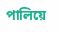পালিয়ে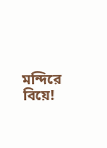মন্দিরে বিয়ে!